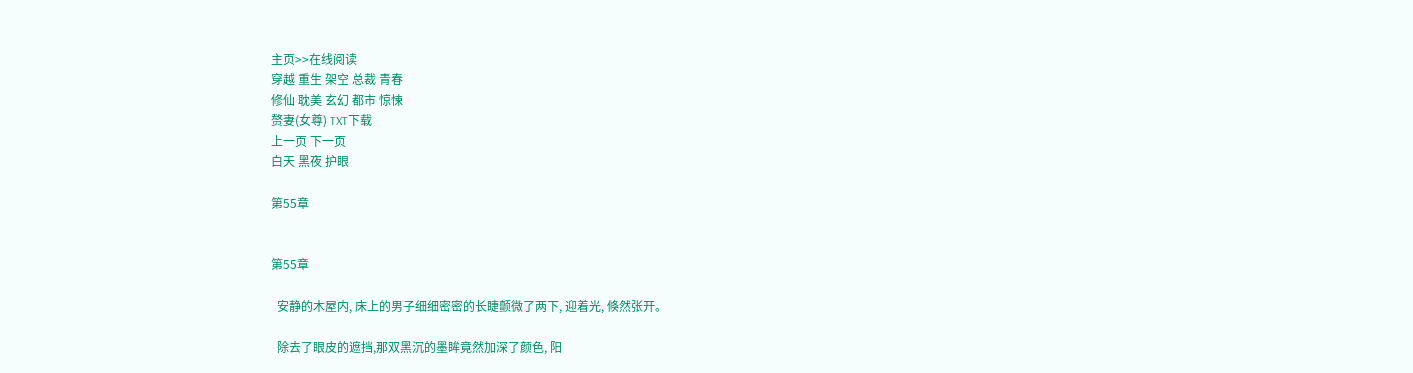主页>>在线阅读
穿越 重生 架空 总裁 青春
修仙 耽美 玄幻 都市 惊悚
赘妻(女尊) TXT下载
上一页 下一页
白天 黑夜 护眼

第55章


第55章

  安静的木屋内, 床上的男子细细密密的长睫颤微了两下, 迎着光, 倏然张开。

  除去了眼皮的遮挡,那双黑沉的墨眸竟然加深了颜色, 阳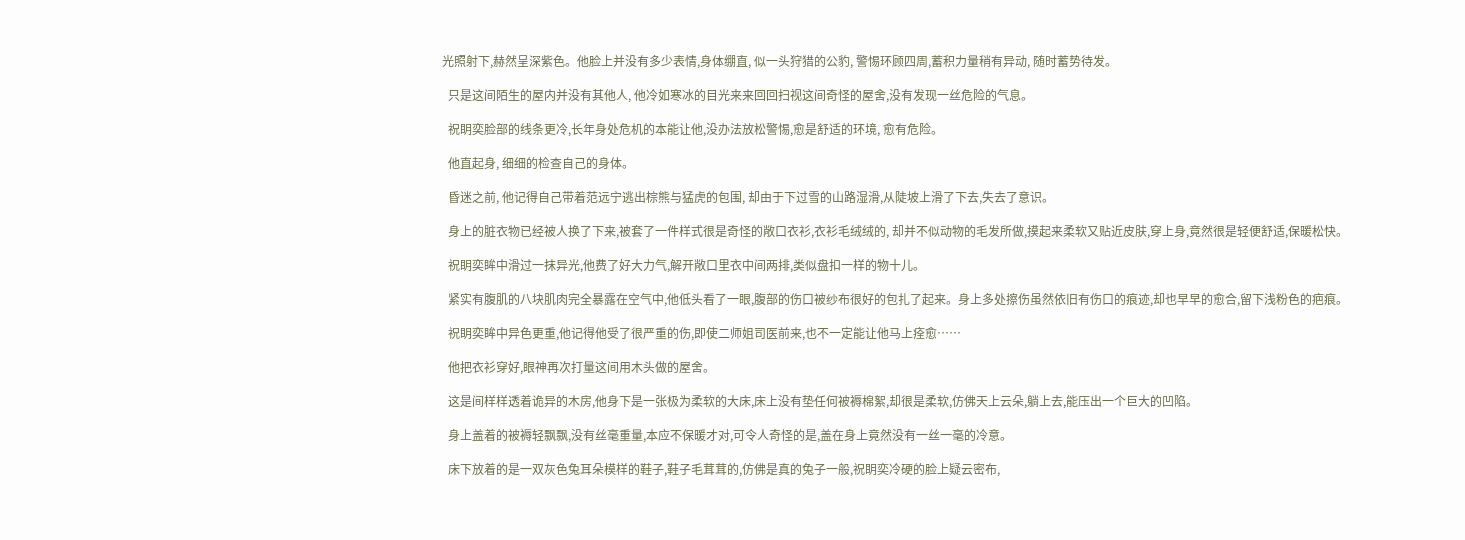光照射下,赫然呈深紫色。他脸上并没有多少表情,身体绷直, 似一头狩猎的公豹, 警惕环顾四周,蓄积力量稍有异动, 随时蓄势待发。

  只是这间陌生的屋内并没有其他人, 他冷如寒冰的目光来来回回扫视这间奇怪的屋舍,没有发现一丝危险的气息。

  祝眀奕脸部的线条更冷,长年身处危机的本能让他,没办法放松警惕,愈是舒适的环境, 愈有危险。

  他直起身, 细细的检查自己的身体。

  昏迷之前, 他记得自己带着范远宁逃出棕熊与猛虎的包围, 却由于下过雪的山路湿滑,从陡坡上滑了下去,失去了意识。

  身上的脏衣物已经被人换了下来,被套了一件样式很是奇怪的敞口衣衫,衣衫毛绒绒的, 却并不似动物的毛发所做,摸起来柔软又贴近皮肤,穿上身,竟然很是轻便舒适,保暖松快。

  祝眀奕眸中滑过一抹异光,他费了好大力气,解开敞口里衣中间两排,类似盘扣一样的物十儿。

  紧实有腹肌的八块肌肉完全暴露在空气中,他低头看了一眼,腹部的伤口被纱布很好的包扎了起来。身上多处擦伤虽然依旧有伤口的痕迹,却也早早的愈合,留下浅粉色的疤痕。

  祝眀奕眸中异色更重,他记得他受了很严重的伤,即使二师姐司医前来,也不一定能让他马上痊愈……

  他把衣衫穿好,眼神再次打量这间用木头做的屋舍。

  这是间样样透着诡异的木房,他身下是一张极为柔软的大床,床上没有垫任何被褥棉絮,却很是柔软,仿佛天上云朵,躺上去,能压出一个巨大的凹陷。

  身上盖着的被褥轻飘飘,没有丝毫重量,本应不保暖才对,可令人奇怪的是,盖在身上竟然没有一丝一毫的冷意。

  床下放着的是一双灰色兔耳朵模样的鞋子,鞋子毛茸茸的,仿佛是真的兔子一般,祝眀奕冷硬的脸上疑云密布,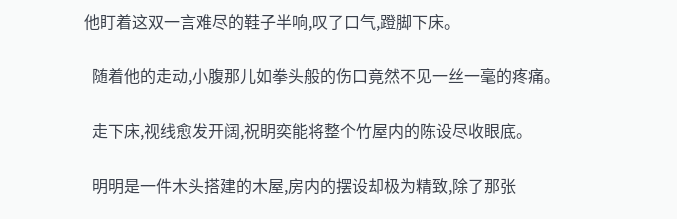他盯着这双一言难尽的鞋子半响,叹了口气,蹬脚下床。

  随着他的走动,小腹那儿如拳头般的伤口竟然不见一丝一毫的疼痛。

  走下床,视线愈发开阔,祝眀奕能将整个竹屋内的陈设尽收眼底。

  明明是一件木头搭建的木屋,房内的摆设却极为精致,除了那张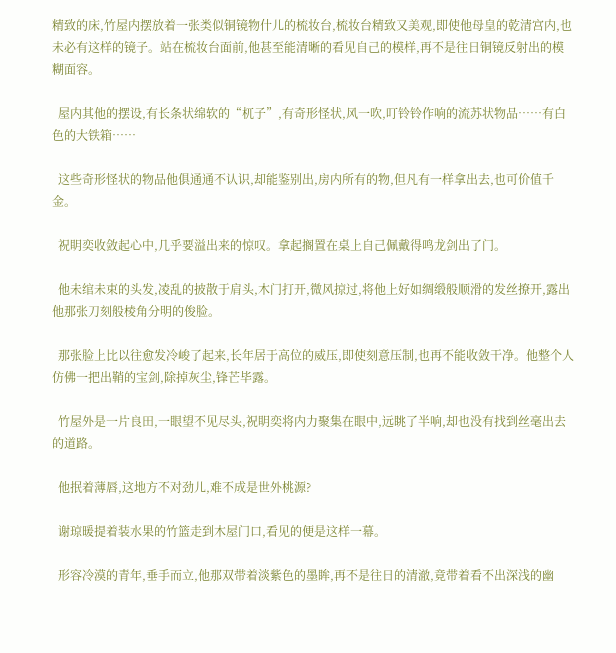精致的床,竹屋内摆放着一张类似铜镜物什儿的梳妆台,梳妆台精致又美观,即使他母皇的乾清宫内,也未必有这样的镜子。站在梳妆台面前,他甚至能清晰的看见自己的模样,再不是往日铜镜反射出的模糊面容。

  屋内其他的摆设,有长条状绵软的“杌子”,有奇形怪状,风一吹,叮铃铃作响的流苏状物品……有白色的大铁箱……

  这些奇形怪状的物品他俱通通不认识,却能鉴别出,房内所有的物,但凡有一样拿出去,也可价值千金。

  祝眀奕收敛起心中,几乎要溢出来的惊叹。拿起搁置在桌上自己佩戴得鸣龙剑出了门。

  他未绾未束的头发,凌乱的披散于肩头,木门打开,微风掠过,将他上好如绸缎般顺滑的发丝撩开,露出他那张刀刻般棱角分明的俊脸。

  那张脸上比以往愈发冷峻了起来,长年居于高位的威压,即使刻意压制,也再不能收敛干净。他整个人仿佛一把出鞘的宝剑,除掉灰尘,锋芒毕露。

  竹屋外是一片良田,一眼望不见尽头,祝眀奕将内力聚集在眼中,远眺了半响,却也没有找到丝毫出去的道路。

  他抿着薄唇,这地方不对劲儿,难不成是世外桃源?

  谢琼暖提着装水果的竹篮走到木屋门口,看见的便是这样一幕。

  形容冷漠的青年,垂手而立,他那双带着淡紫色的墨眸,再不是往日的清澈,竟带着看不出深浅的幽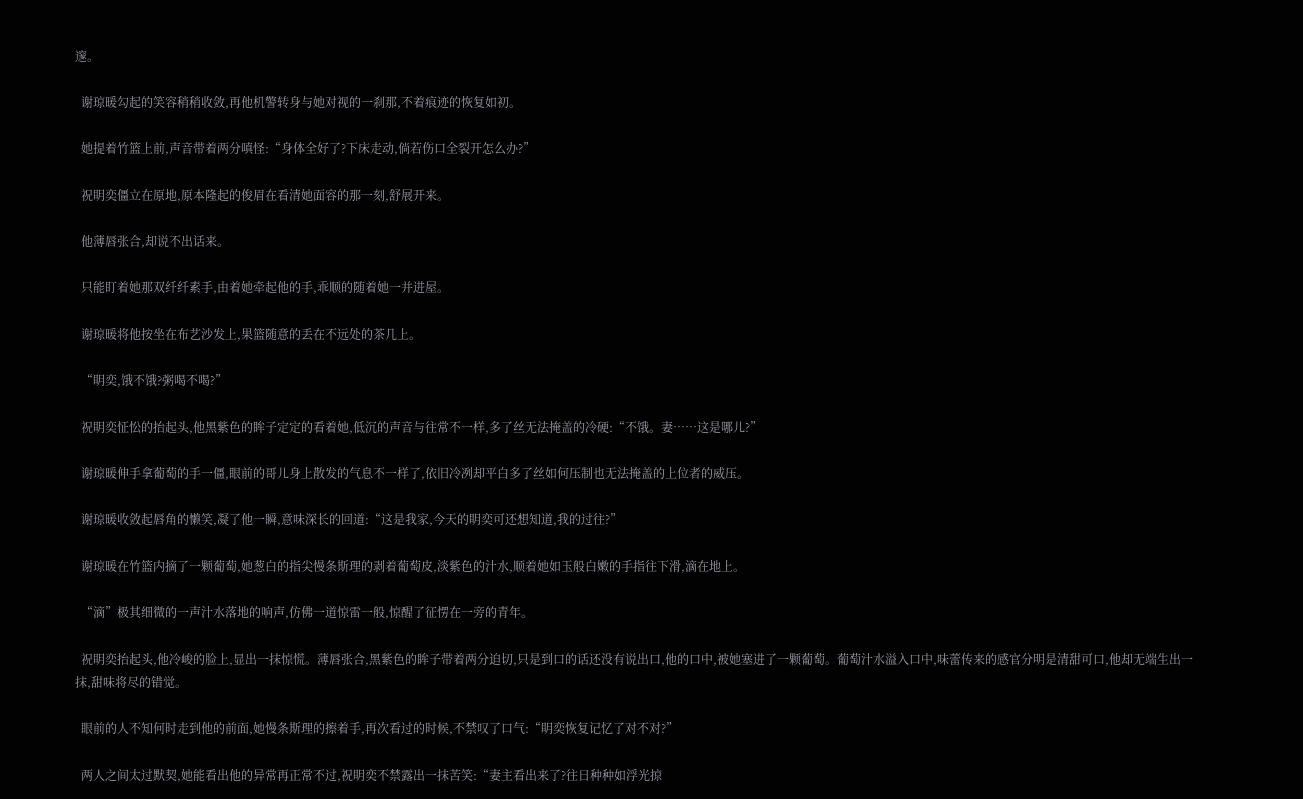邃。

  谢琼暖勾起的笑容稍稍收敛,再他机警转身与她对视的一刹那,不着痕迹的恢复如初。

  她提着竹篮上前,声音带着两分嗔怪:“身体全好了?下床走动,倘若伤口全裂开怎么办?”

  祝眀奕僵立在原地,原本隆起的俊眉在看清她面容的那一刻,舒展开来。

  他薄唇张合,却说不出话来。

  只能盯着她那双纤纤素手,由着她牵起他的手,乖顺的随着她一并进屋。

  谢琼暖将他按坐在布艺沙发上,果篮随意的丢在不远处的茶几上。

  “眀奕,饿不饿?粥喝不喝?”

  祝眀奕怔忪的抬起头,他黑紫色的眸子定定的看着她,低沉的声音与往常不一样,多了丝无法掩盖的冷硬:“不饿。妻……这是哪儿?”

  谢琼暖伸手拿葡萄的手一僵,眼前的哥儿身上散发的气息不一样了,依旧冷冽却平白多了丝如何压制也无法掩盖的上位者的威压。

  谢琼暖收敛起唇角的懒笑,凝了他一瞬,意味深长的回道:“这是我家,今天的眀奕可还想知道,我的过往?”

  谢琼暖在竹篮内摘了一颗葡萄,她葱白的指尖慢条斯理的剥着葡萄皮,淡紫色的汁水,顺着她如玉般白嫩的手指往下滑,滴在地上。

  “滴”极其细微的一声汁水落地的响声,仿佛一道惊雷一般,惊醒了征愣在一旁的青年。

  祝眀奕抬起头,他冷峻的脸上,显出一抹惊慌。薄唇张合,黑紫色的眸子带着两分迫切,只是到口的话还没有说出口,他的口中,被她塞进了一颗葡萄。葡萄汁水溢入口中,味蕾传来的感官分明是清甜可口,他却无端生出一抹,甜味将尽的错觉。

  眼前的人不知何时走到他的前面,她慢条斯理的擦着手,再次看过的时候,不禁叹了口气:“眀奕恢复记忆了对不对?”

  两人之间太过默契,她能看出他的异常再正常不过,祝眀奕不禁露出一抹苦笑:“妻主看出来了?往日种种如浮光掠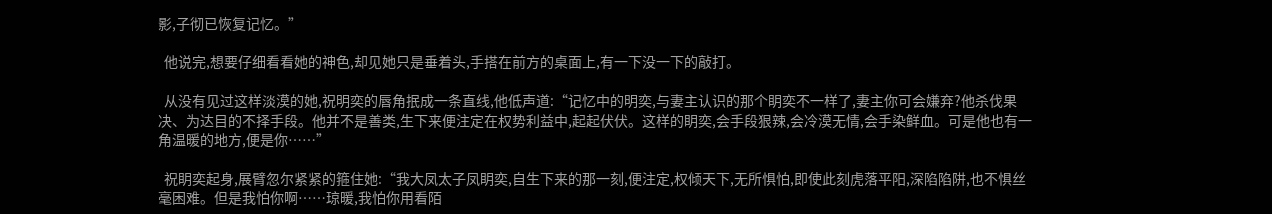影,子彻已恢复记忆。”

  他说完,想要仔细看看她的神色,却见她只是垂着头,手搭在前方的桌面上,有一下没一下的敲打。

  从没有见过这样淡漠的她,祝明奕的唇角抿成一条直线,他低声道:“记忆中的明奕,与妻主认识的那个眀奕不一样了,妻主你可会嫌弃?他杀伐果决、为达目的不择手段。他并不是善类,生下来便注定在权势利益中,起起伏伏。这样的眀奕,会手段狠辣,会冷漠无情,会手染鲜血。可是他也有一角温暖的地方,便是你……”

  祝眀奕起身,展臂忽尔紧紧的箍住她:“我大凤太子凤眀奕,自生下来的那一刻,便注定,权倾天下,无所惧怕,即使此刻虎落平阳,深陷陷阱,也不惧丝毫困难。但是我怕你啊……琼暖,我怕你用看陌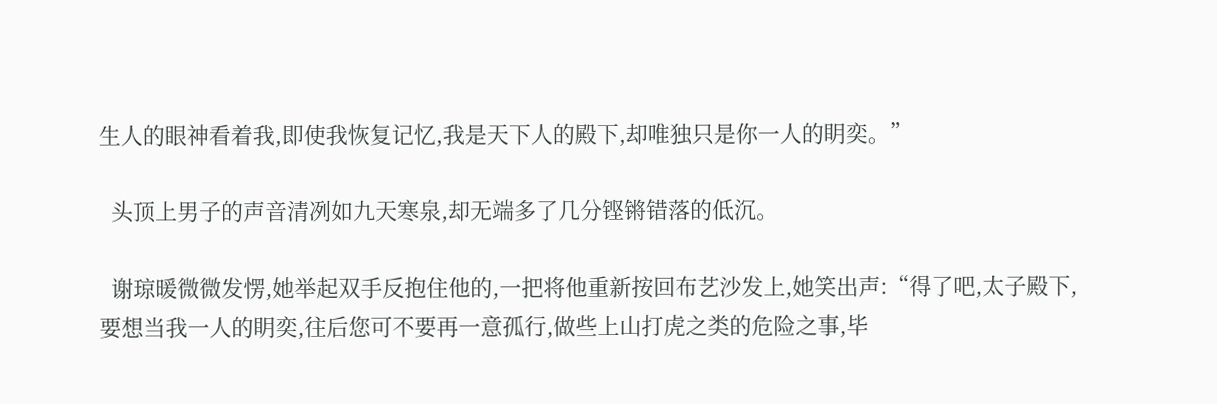生人的眼神看着我,即使我恢复记忆,我是天下人的殿下,却唯独只是你一人的眀奕。”

  头顶上男子的声音清冽如九天寒泉,却无端多了几分铿锵错落的低沉。

  谢琼暖微微发愣,她举起双手反抱住他的,一把将他重新按回布艺沙发上,她笑出声:“得了吧,太子殿下,要想当我一人的眀奕,往后您可不要再一意孤行,做些上山打虎之类的危险之事,毕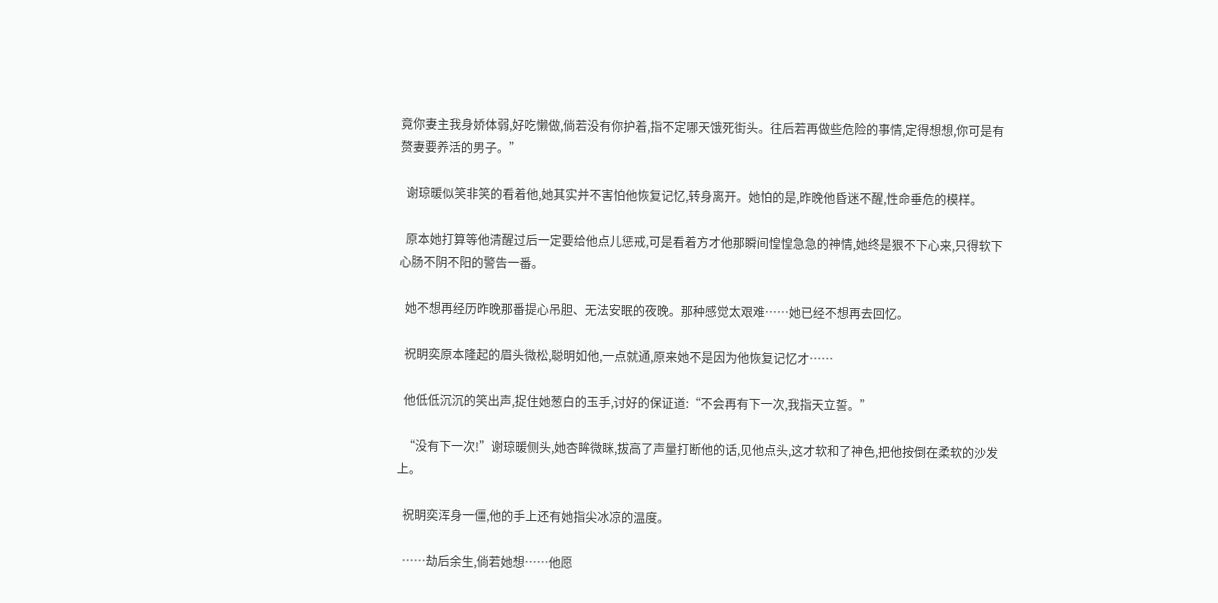竟你妻主我身娇体弱,好吃懒做,倘若没有你护着,指不定哪天饿死街头。往后若再做些危险的事情,定得想想,你可是有赘妻要养活的男子。”

  谢琼暖似笑非笑的看着他,她其实并不害怕他恢复记忆,转身离开。她怕的是,昨晚他昏迷不醒,性命垂危的模样。

  原本她打算等他清醒过后一定要给他点儿惩戒,可是看着方才他那瞬间惶惶急急的神情,她终是狠不下心来,只得软下心肠不阴不阳的警告一番。

  她不想再经历昨晚那番提心吊胆、无法安眠的夜晚。那种感觉太艰难……她已经不想再去回忆。

  祝眀奕原本隆起的眉头微松,聪明如他,一点就通,原来她不是因为他恢复记忆才……

  他低低沉沉的笑出声,捉住她葱白的玉手,讨好的保证道:“不会再有下一次,我指天立誓。”

  “没有下一次!”谢琼暖侧头,她杏眸微眯,拔高了声量打断他的话,见他点头,这才软和了神色,把他按倒在柔软的沙发上。

  祝眀奕浑身一僵,他的手上还有她指尖冰凉的温度。

  ……劫后余生,倘若她想……他愿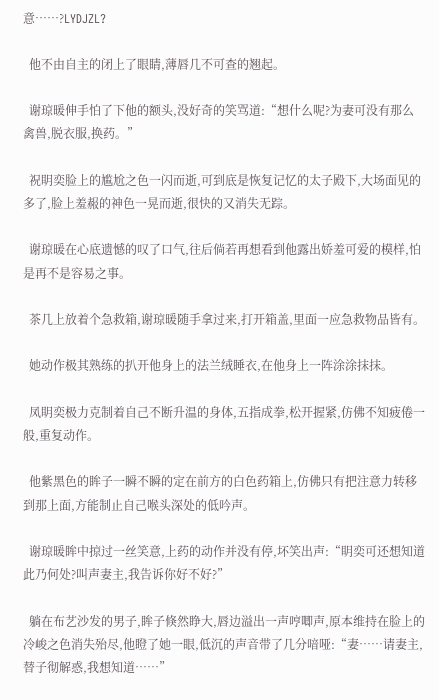意……?LYDJZL?

  他不由自主的闭上了眼睛,薄唇几不可查的翘起。

  谢琼暖伸手怕了下他的额头,没好奇的笑骂道:“想什么呢?为妻可没有那么禽兽,脱衣服,换药。”

  祝眀奕脸上的尴尬之色一闪而逝,可到底是恢复记忆的太子殿下,大场面见的多了,脸上羞赧的神色一晃而逝,很快的又消失无踪。

  谢琼暖在心底遗憾的叹了口气,往后倘若再想看到他露出娇羞可爱的模样,怕是再不是容易之事。

  茶几上放着个急救箱,谢琼暖随手拿过来,打开箱盖,里面一应急救物品皆有。

  她动作极其熟练的扒开他身上的法兰绒睡衣,在他身上一阵涂涂抹抹。

  凤眀奕极力克制着自己不断升温的身体,五指成拳,松开握紧,仿佛不知疲倦一般,重复动作。

  他紫黑色的眸子一瞬不瞬的定在前方的白色药箱上,仿佛只有把注意力转移到那上面,方能制止自己喉头深处的低吟声。

  谢琼暖眸中掠过一丝笑意,上药的动作并没有停,坏笑出声:“眀奕可还想知道此乃何处?叫声妻主,我告诉你好不好?”

  躺在布艺沙发的男子,眸子倏然睁大,唇边溢出一声哼唧声,原本维持在脸上的冷峻之色消失殆尽,他瞪了她一眼,低沉的声音带了几分喑哑:“妻……请妻主,替子彻解惑,我想知道……”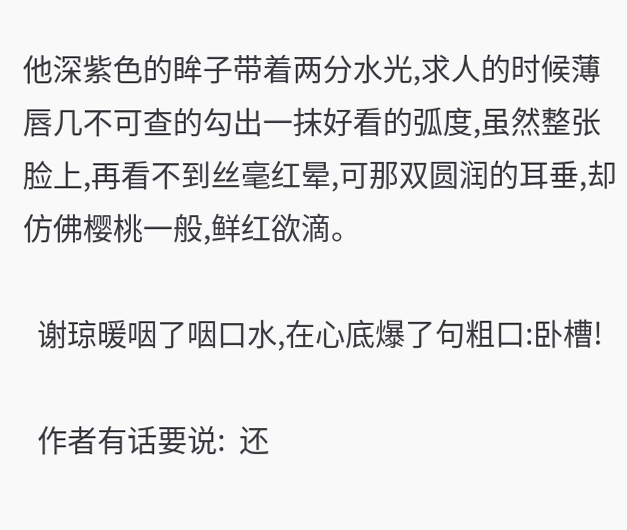他深紫色的眸子带着两分水光,求人的时候薄唇几不可查的勾出一抹好看的弧度,虽然整张脸上,再看不到丝毫红晕,可那双圆润的耳垂,却仿佛樱桃一般,鲜红欲滴。

  谢琼暖咽了咽口水,在心底爆了句粗口:卧槽!

  作者有话要说:  还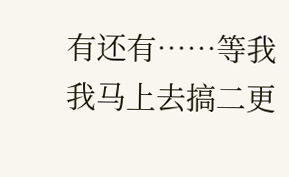有还有……等我我马上去搞二更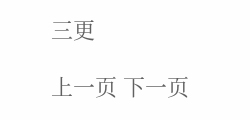三更

上一页 下一页